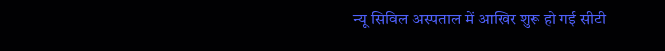न्यू सिविल अस्पताल में आखिर शुरू हो गई सीटी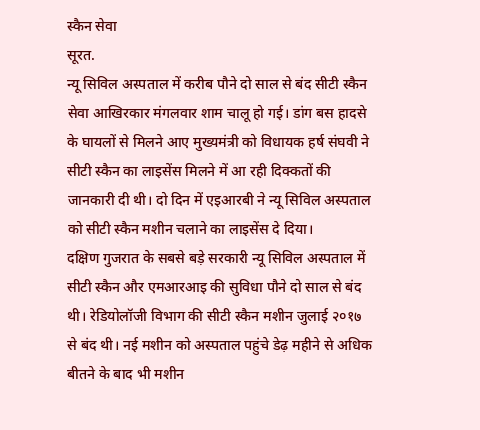स्कैन सेवा
सूरत.
न्यू सिविल अस्पताल में करीब पौने दो साल से बंद सीटी स्कैन सेवा आखिरकार मंगलवार शाम चालू हो गई। डांग बस हादसे के घायलों से मिलने आए मुख्यमंत्री को विधायक हर्ष संघवी ने सीटी स्कैन का लाइसेंस मिलने में आ रही दिक्कतों की जानकारी दी थी। दो दिन में एइआरबी ने न्यू सिविल अस्पताल को सीटी स्कैन मशीन चलाने का लाइसेंस दे दिया।
दक्षिण गुजरात के सबसे बड़े सरकारी न्यू सिविल अस्पताल में सीटी स्कैन और एमआरआइ की सुविधा पौने दो साल से बंद थी। रेडियोलॉजी विभाग की सीटी स्कैन मशीन जुलाई २०१७ से बंद थी। नई मशीन को अस्पताल पहुंचे डेढ़ महीने से अधिक बीतने के बाद भी मशीन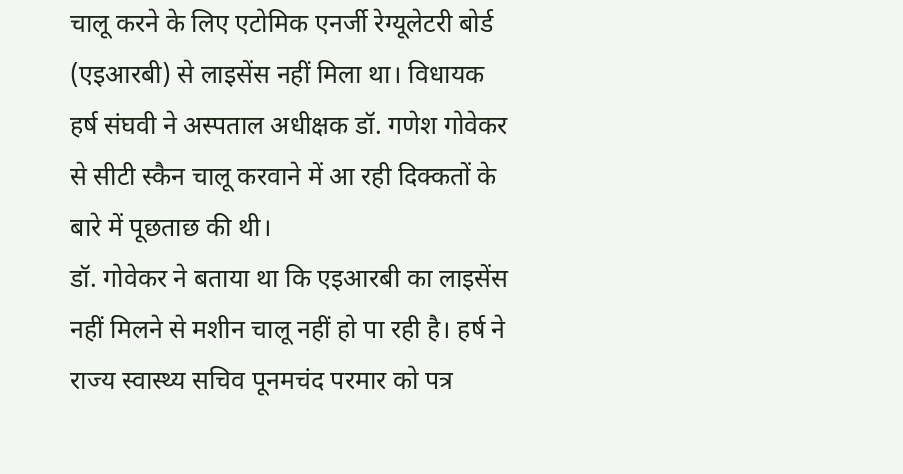चालू करने के लिए एटोमिक एनर्जी रेग्यूलेटरी बोर्ड (एइआरबी) से लाइसेंस नहीं मिला था। विधायक हर्ष संघवी ने अस्पताल अधीक्षक डॉ. गणेश गोवेकर से सीटी स्कैन चालू करवाने में आ रही दिक्कतों के बारे में पूछताछ की थी।
डॉ. गोवेकर ने बताया था कि एइआरबी का लाइसेंस नहीं मिलने से मशीन चालू नहीं हो पा रही है। हर्ष ने राज्य स्वास्थ्य सचिव पूनमचंद परमार को पत्र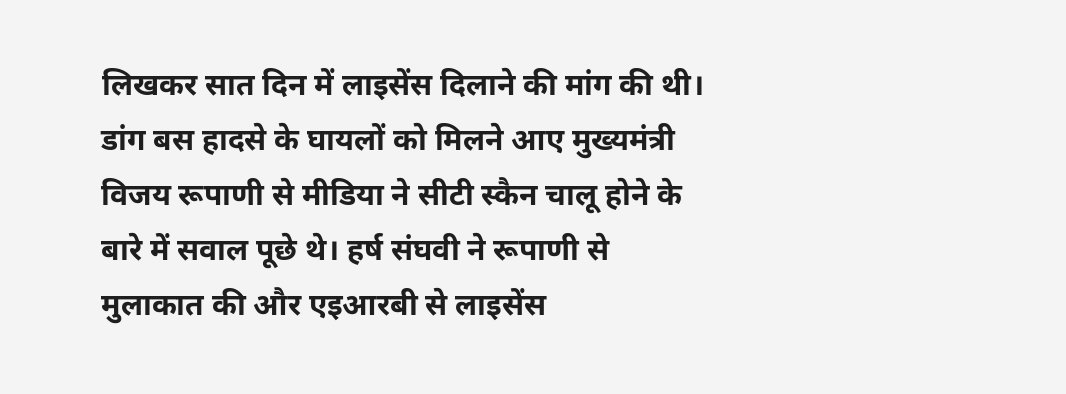लिखकर सात दिन में लाइसेंस दिलाने की मांग की थी। डांग बस हादसे के घायलों को मिलने आए मुख्यमंत्री विजय रूपाणी से मीडिया ने सीटी स्कैन चालू होने के बारे में सवाल पूछे थे। हर्ष संघवी ने रूपाणी से मुलाकात की और एइआरबी से लाइसेंस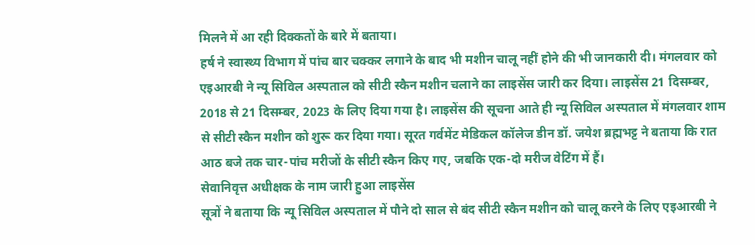मिलने में आ रही दिक्कतों के बारे में बताया।
हर्ष ने स्वास्थ्य विभाग में पांच बार चक्कर लगाने के बाद भी मशीन चालू नहीं होने की भी जानकारी दी। मंगलवार को एइआरबी ने न्यू सिविल अस्पताल को सीटी स्कैन मशीन चलाने का लाइसेंस जारी कर दिया। लाइसेंस 21 दिसम्बर, 2018 से 21 दिसम्बर, 2023 के लिए दिया गया है। लाइसेंस की सूचना आते ही न्यू सिविल अस्पताल में मंगलवार शाम से सीटी स्कैन मशीन को शुरू कर दिया गया। सूरत गर्वमेंट मेडिकल कॉलेज डीन डॉ. जयेश ब्रह्मभट्ट ने बताया कि रात आठ बजे तक चार-पांच मरीजों के सीटी स्कैन किए गए, जबकि एक-दो मरीज वेटिंग में हैं।
सेवानिवृत्त अधीक्षक के नाम जारी हुआ लाइसेंस
सूत्रों ने बताया कि न्यू सिविल अस्पताल में पौने दो साल से बंद सीटी स्कैन मशीन को चालू करने के लिए एइआरबी ने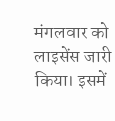मंगलवार को लाइसेंस जारी किया। इसमें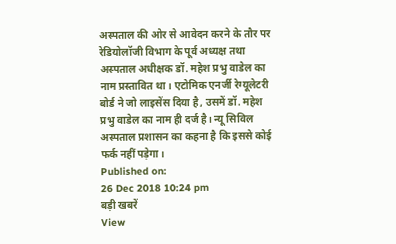अस्पताल की ओर से आवेदन करने के तौर पर रेडियोलॉजी विभाग के पूर्व अध्यक्ष तथा अस्पताल अधीक्षक डॉ. महेश प्रभु वाडेल का नाम प्रस्तावित था। एटोमिक एनर्जी रेग्यूलेटरी बोर्ड ने जो लाइसेंस दिया है, उसमें डॉ. महेश प्रभु वाडेल का नाम ही दर्ज है। न्यू सिविल अस्पताल प्रशासन का कहना है कि इससे कोई फर्क नहीं पड़ेगा।
Published on:
26 Dec 2018 10:24 pm
बड़ी खबरें
View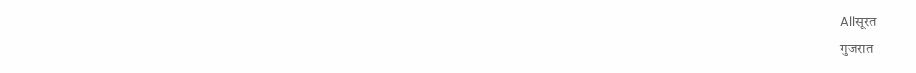Allसूरत
गुजरात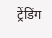ट्रेंडिंग